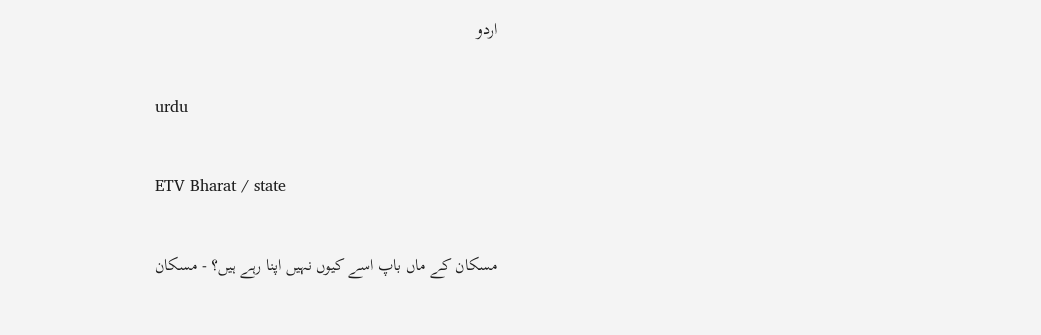اردو

urdu

ETV Bharat / state

مسکان کے ماں باپ اسے کیوں نہیں اپنا رہے ہیں؟ - مسکان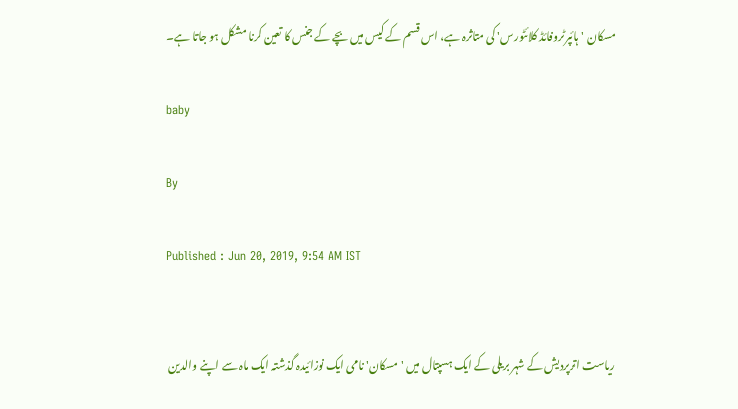مسکان 'ہائپرٹروفائڈ کلائٹورس' کی متاثرہ ہے، اس قسم کے کیس میں بچے کے جنس کا تعین کرنا مشکل ہو جاتا ہے۔

baby

By

Published : Jun 20, 2019, 9:54 AM IST


ریاست اترپردیش کے شہر بریلی کے ایک ہسپتال میں 'مسکان' نامی ایک نوزائیدہ گذشتہ ایک ماہ سے اپنے والدین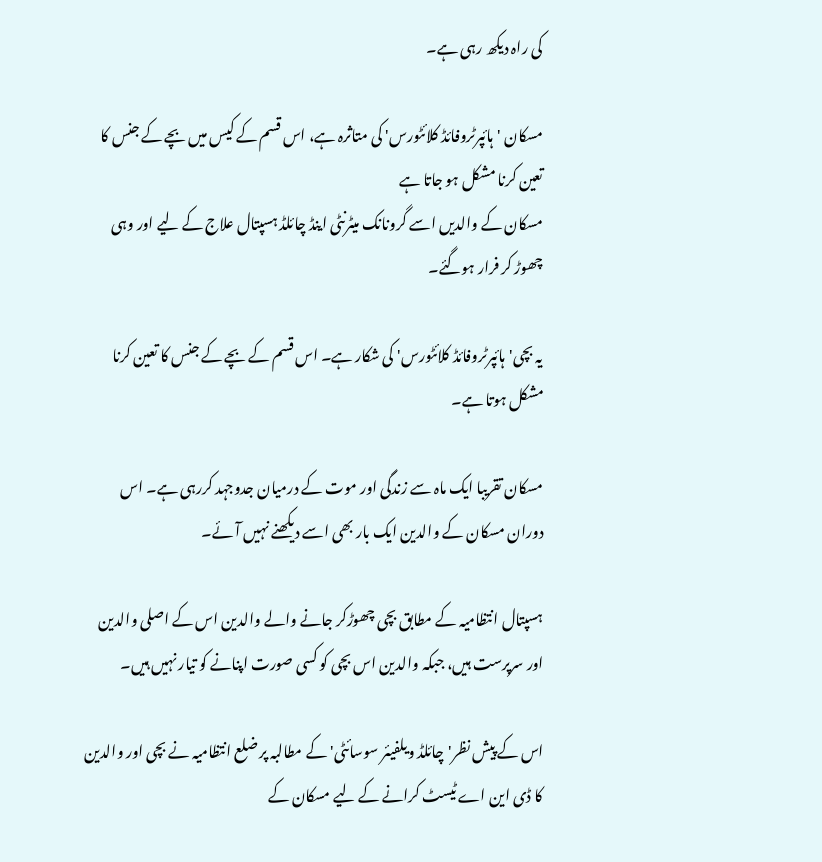کی راہ دیکھ رہی ہے۔

مسکان 'ہائپرٹروفائڈ کلائٹورس' کی متاثرہ ہے، اس قسم کے کیس میں بچے کے جنس کا تعین کرنا مشکل ہو جاتا ہے
مسکان کے والدیں اسے گرونانک میٹرنٹی اینڈ چائلڈ ہسپتال علاج کے لیے اور وہی چھوڑ کر فرار ہوگئے۔

یہ بچی'ہائپرٹروفائڈ کلائٹورس' کی شکار ہے۔ اس قسم کے بچے کے جنس کا تعین کرنا مشکل ہوتا ہے۔

مسکان تقریبا ایک ماہ سے زندگی اور موت کے درمیان جدوجہد کررہی ہے۔ اس دوران مسکان کے والدین ایک بار بھی اسے دیکھنے نہیں آ ئے۔

ہسپتال انتظامیہ کے مطابق بچی چھوڑکر جانے والے والدین اس کے اصلی والدین اور سرپرست ہیں، جبکہ والدین اس بچی کو کسی صورت اپنانے کو تیار نہیں ہیں۔

اس کے پیش نظر'چائلڈ ویلفیئر سوسائٹی' کے مطالبہ پر ضلع انتظامیہ نے بچی اور والدین کا ڈی این اے ٹیسٹ کرانے کے لیے مسکان کے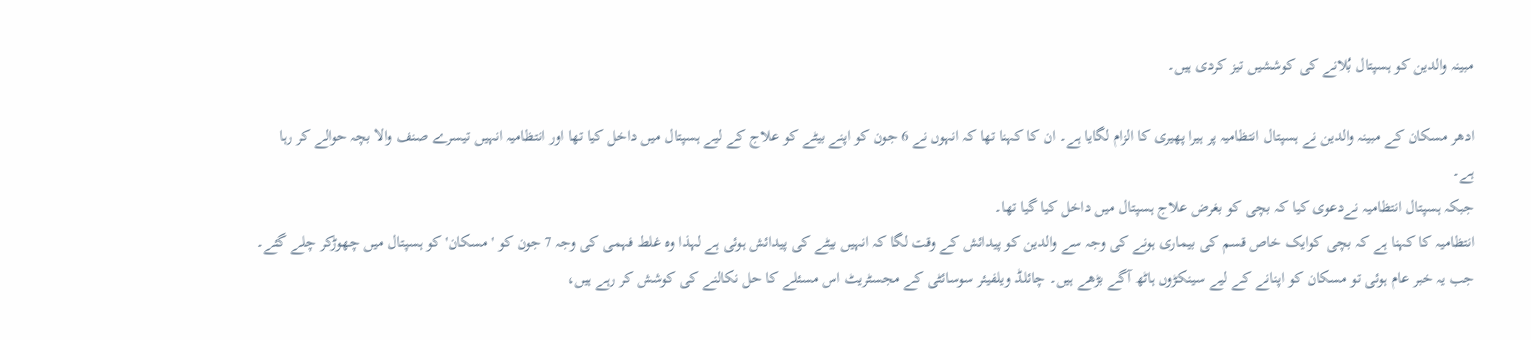مبینہ والدین کو ہسپتال بُلانے کی کوششیں تیز کردی ہیں۔

ادھر مسکان کے مبینہ والدین نے ہسپتال انتظامیہ پر ہیرا پھیری کا الزام لگایا ہے۔ ان کا کہنا تھا کہ انہوں نے 6 جون کو اپنے بیٹے کو علاج کے لیے ہسپتال میں داخل کیا تھا اور انتظامیہ انہیں تیسرے صنف والا بچہ حوالے کر رہا ہے۔
جبکہ ہسپتال انتظامیہ نےدعوی کیا کہ بچی کو بغرض علاج ہسپتال میں داخل کیا گیا تھا۔
انتظامیہ کا کہنا ہے کہ بچی کوایک خاص قسم کی بیماری ہونے کی وجہ سے والدین کو پیدائش کے وقت لگا کہ انہیں بیٹے کی پیدائش ہوئی ہے لہذا وہ غلط فہمی کی وجہ 7 جون کو 'مسکان' کو ہسپتال میں چھوڑکر چلے گئے۔
جب یہ خبر عام ہوئی تو مسکان کو اپنانے کے لیے سینکڑوں ہاٹھ آگے بڑھے ہیں۔ چائلڈ ویلفیئر سوسائٹی کے مجسٹریٹ اس مسئلے کا حل نکالنے کی کوشش کر رہے ہیں،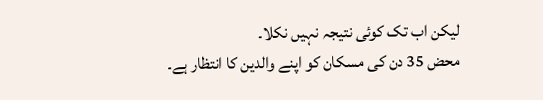لیکن اب تک کوئی نتیجہ نہیں نکلا۔
محض 35 دن کی مسکان کو اپنے والدین کا انتظار ہے۔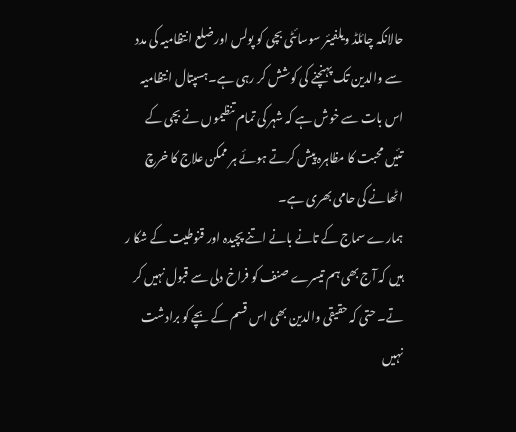حالانکہ چائلڈ ویلفیئر سوسائٹی بچی کو پولس اور ضلع انتظامیہ کی مدد سے والدین تک پہنچنے کی کوشش کر رہی ہے۔ہسپتال انتظامیہ اس بات سے خوش ہے کہ شہر کی تمام تنظیموں نے بچی کے تئیں محبت کا مظاہرہ پیش کرتے ہوئے ہر ممکن علاج کا خرچ اٹھانے کی حامی بھری ہے۔
ہمارے سماج کے تانے بانے اتنے پچیدہ اور قنوطیت کے شکا ر ہیں کہ آج بھی ہم تیسرے صنف کو فراخ دلی سے قبول نہیں کر تے۔ حتی کہ حقیقی والدین بھی اس قسم کے بچے کو برادشت نہیں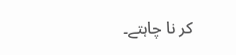کر نا چاہتے۔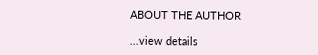ABOUT THE AUTHOR

...view details